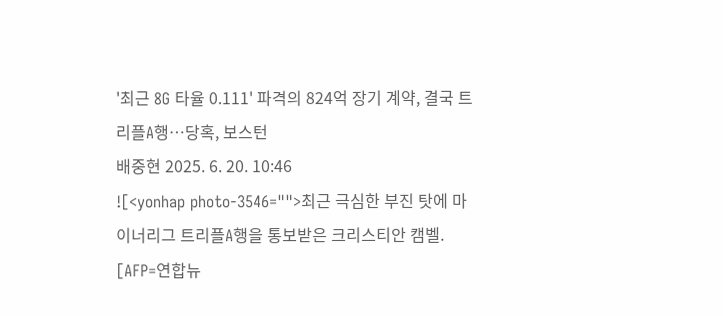'최근 8G 타율 0.111' 파격의 824억 장기 계약, 결국 트리플A행…당혹, 보스턴
배중현 2025. 6. 20. 10:46
![<yonhap photo-3546="">최근 극심한 부진 탓에 마이너리그 트리플A행을 통보받은 크리스티안 캠벨. [AFP=연합뉴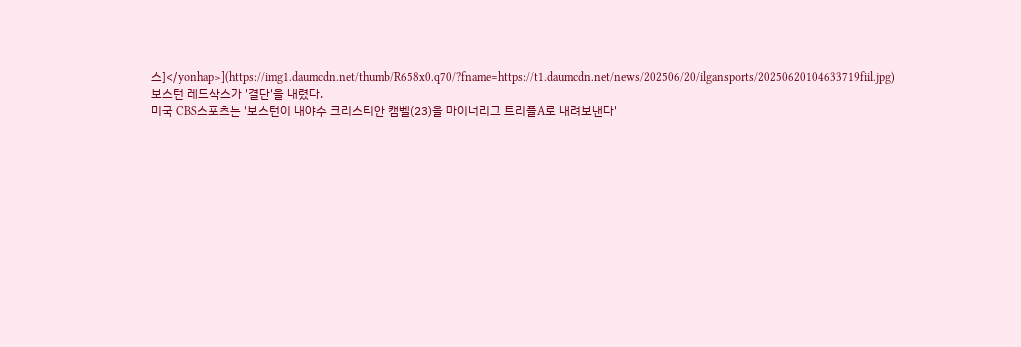스]</yonhap>](https://img1.daumcdn.net/thumb/R658x0.q70/?fname=https://t1.daumcdn.net/news/202506/20/ilgansports/20250620104633719fiil.jpg)
보스턴 레드삭스가 '결단'을 내렸다.
미국 CBS스포츠는 '보스턴이 내야수 크리스티안 캠벨(23)을 마이너리그 트리플A로 내려보낸다'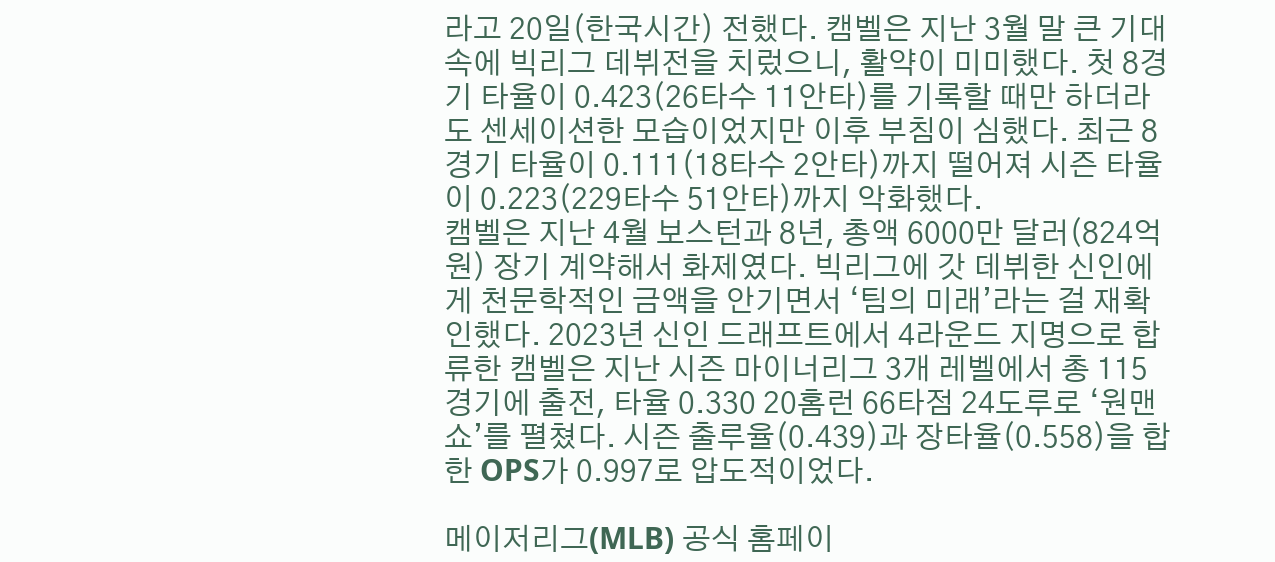라고 20일(한국시간) 전했다. 캠벨은 지난 3월 말 큰 기대 속에 빅리그 데뷔전을 치렀으니, 활약이 미미했다. 첫 8경기 타율이 0.423(26타수 11안타)를 기록할 때만 하더라도 센세이션한 모습이었지만 이후 부침이 심했다. 최근 8경기 타율이 0.111(18타수 2안타)까지 떨어져 시즌 타율이 0.223(229타수 51안타)까지 악화했다.
캠벨은 지난 4월 보스턴과 8년, 총액 6000만 달러(824억원) 장기 계약해서 화제였다. 빅리그에 갓 데뷔한 신인에게 천문학적인 금액을 안기면서 ‘팀의 미래’라는 걸 재확인했다. 2023년 신인 드래프트에서 4라운드 지명으로 합류한 캠벨은 지난 시즌 마이너리그 3개 레벨에서 총 115경기에 출전, 타율 0.330 20홈런 66타점 24도루로 ‘원맨쇼’를 펼쳤다. 시즌 출루율(0.439)과 장타율(0.558)을 합한 OPS가 0.997로 압도적이었다.

메이저리그(MLB) 공식 홈페이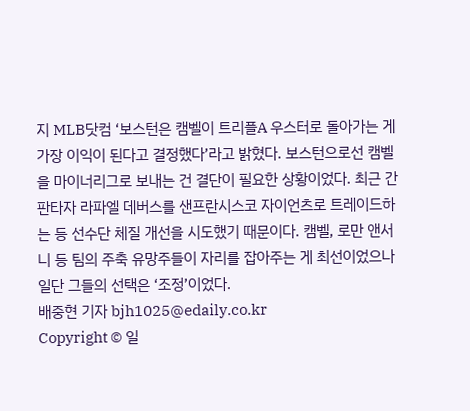지 MLB닷컴 ‘보스턴은 캠벨이 트리플A 우스터로 돌아가는 게 가장 이익이 된다고 결정했다’라고 밝혔다. 보스턴으로선 캠벨을 마이너리그로 보내는 건 결단이 필요한 상황이었다. 최근 간판타자 라파엘 데버스를 샌프란시스코 자이언츠로 트레이드하는 등 선수단 체질 개선을 시도했기 때문이다. 캠벨, 로만 앤서니 등 팀의 주축 유망주들이 자리를 잡아주는 게 최선이었으나 일단 그들의 선택은 ‘조정’이었다.
배중현 기자 bjh1025@edaily.co.kr
Copyright © 일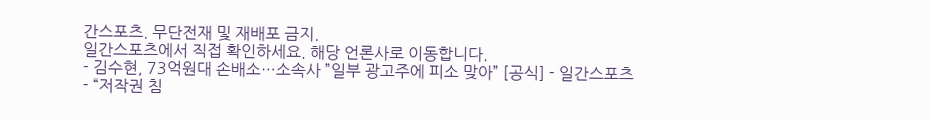간스포츠. 무단전재 및 재배포 금지.
일간스포츠에서 직접 확인하세요. 해당 언론사로 이동합니다.
- 김수현, 73억원대 손배소…소속사 ”일부 광고주에 피소 맞아” [공식] - 일간스포츠
- “저작권 침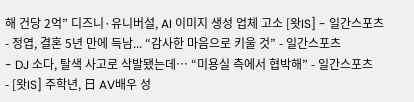해 건당 2억” 디즈니·유니버설, AI 이미지 생성 업체 고소 [왓IS] - 일간스포츠
- 정엽, 결혼 5년 만에 득남... “감사한 마음으로 키울 것” - 일간스포츠
- DJ 소다, 탈색 사고로 삭발됐는데… “미용실 측에서 협박해” - 일간스포츠
- [왓IS] 주학년, 日 AV배우 성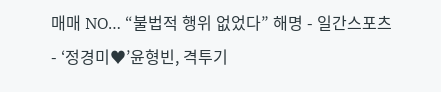매매 NO… “불법적 행위 없었다” 해명 - 일간스포츠
- ‘정경미♥’윤형빈, 격투기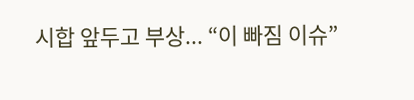시합 앞두고 부상... “이 빠짐 이슈”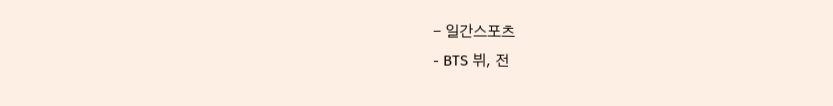- 일간스포츠
- BTS 뷔, 전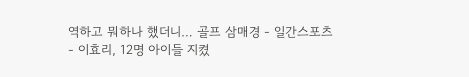역하고 뭐하나 했더니… 골프 삼매경 - 일간스포츠
- 이효리, 12명 아이들 지켰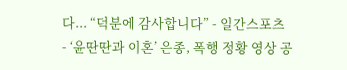다... “덕분에 감사합니다” - 일간스포츠
- ‘윤딴딴과 이혼’ 은종, 폭행 정황 영상 공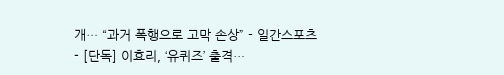개… “과거 폭행으로 고막 손상” - 일간스포츠
- [단독] 이효리, ‘유퀴즈’ 출격…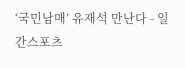‘국민남매’ 유재석 만난다 - 일간스포츠